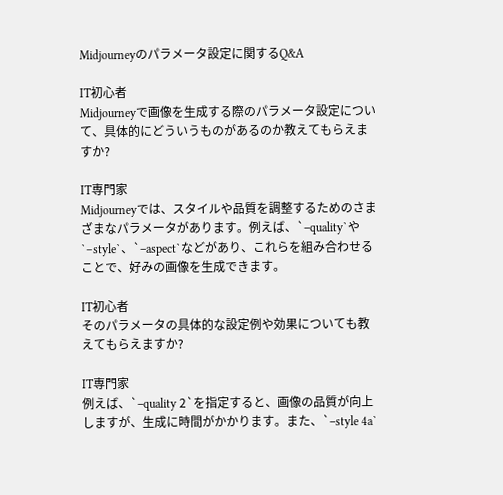Midjourneyのパラメータ設定に関するQ&A

IT初心者
Midjourneyで画像を生成する際のパラメータ設定について、具体的にどういうものがあるのか教えてもらえますか?

IT専門家
Midjourneyでは、スタイルや品質を調整するためのさまざまなパラメータがあります。例えば、`–quality`や`–style`、`–aspect`などがあり、これらを組み合わせることで、好みの画像を生成できます。

IT初心者
そのパラメータの具体的な設定例や効果についても教えてもらえますか?

IT専門家
例えば、`–quality 2`を指定すると、画像の品質が向上しますが、生成に時間がかかります。また、`–style 4a`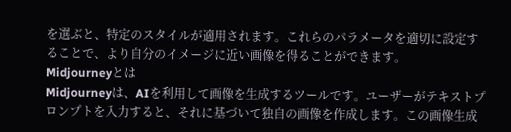を選ぶと、特定のスタイルが適用されます。これらのパラメータを適切に設定することで、より自分のイメージに近い画像を得ることができます。
Midjourneyとは
Midjourneyは、AIを利用して画像を生成するツールです。ユーザーがテキストプロンプトを入力すると、それに基づいて独自の画像を作成します。この画像生成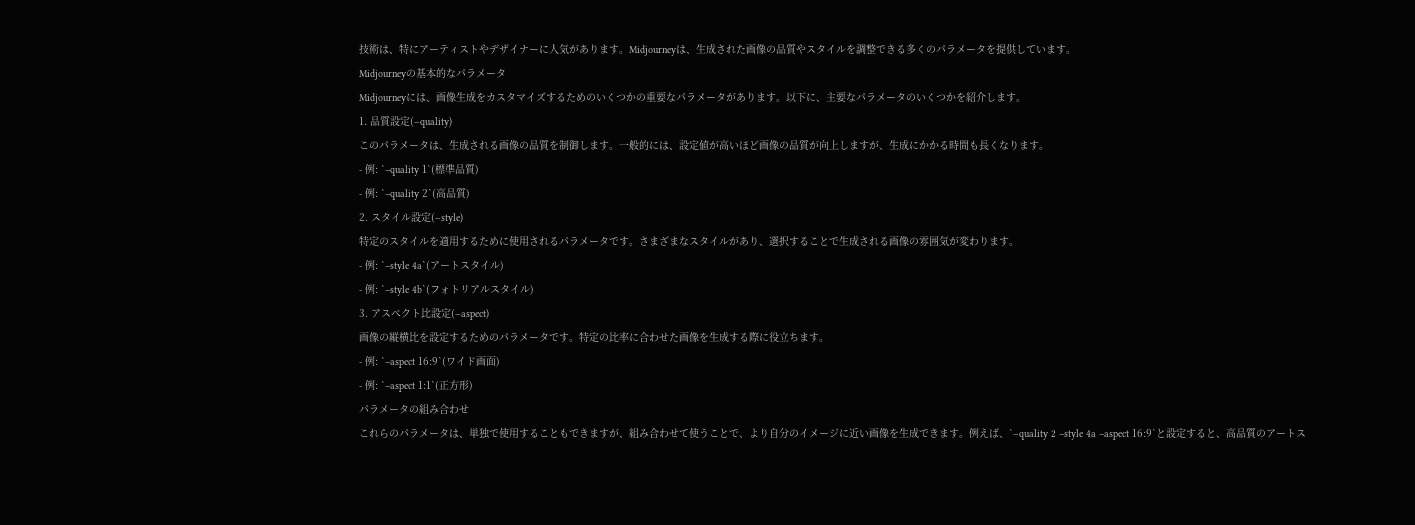技術は、特にアーティストやデザイナーに人気があります。Midjourneyは、生成された画像の品質やスタイルを調整できる多くのパラメータを提供しています。
Midjourneyの基本的なパラメータ
Midjourneyには、画像生成をカスタマイズするためのいくつかの重要なパラメータがあります。以下に、主要なパラメータのいくつかを紹介します。
1. 品質設定(–quality)
このパラメータは、生成される画像の品質を制御します。一般的には、設定値が高いほど画像の品質が向上しますが、生成にかかる時間も長くなります。
- 例: `–quality 1`(標準品質)
- 例: `–quality 2`(高品質)
2. スタイル設定(–style)
特定のスタイルを適用するために使用されるパラメータです。さまざまなスタイルがあり、選択することで生成される画像の雰囲気が変わります。
- 例: `–style 4a`(アートスタイル)
- 例: `–style 4b`(フォトリアルスタイル)
3. アスペクト比設定(–aspect)
画像の縦横比を設定するためのパラメータです。特定の比率に合わせた画像を生成する際に役立ちます。
- 例: `–aspect 16:9`(ワイド画面)
- 例: `–aspect 1:1`(正方形)
パラメータの組み合わせ
これらのパラメータは、単独で使用することもできますが、組み合わせて使うことで、より自分のイメージに近い画像を生成できます。例えば、`–quality 2 –style 4a –aspect 16:9`と設定すると、高品質のアートス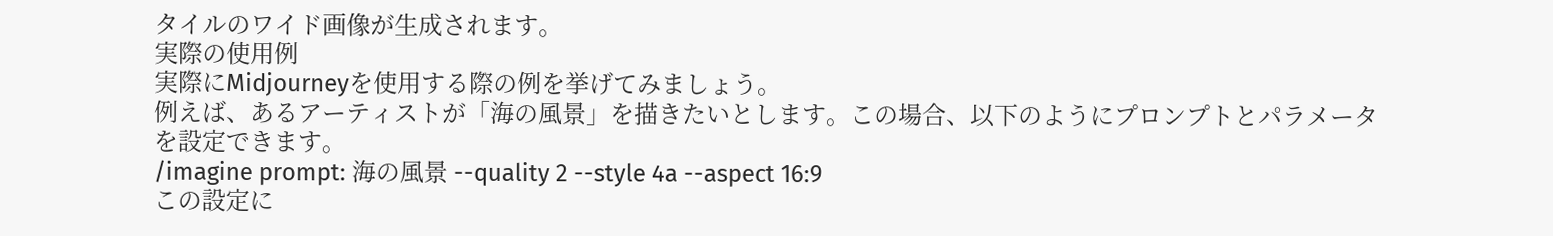タイルのワイド画像が生成されます。
実際の使用例
実際にMidjourneyを使用する際の例を挙げてみましょう。
例えば、あるアーティストが「海の風景」を描きたいとします。この場合、以下のようにプロンプトとパラメータを設定できます。
/imagine prompt: 海の風景 --quality 2 --style 4a --aspect 16:9
この設定に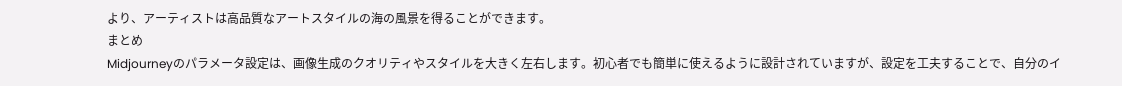より、アーティストは高品質なアートスタイルの海の風景を得ることができます。
まとめ
Midjourneyのパラメータ設定は、画像生成のクオリティやスタイルを大きく左右します。初心者でも簡単に使えるように設計されていますが、設定を工夫することで、自分のイ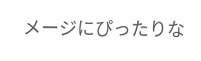メージにぴったりな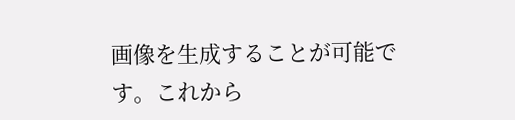画像を生成することが可能です。これから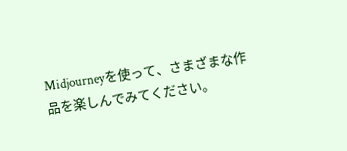Midjourneyを使って、さまざまな作品を楽しんでみてください。